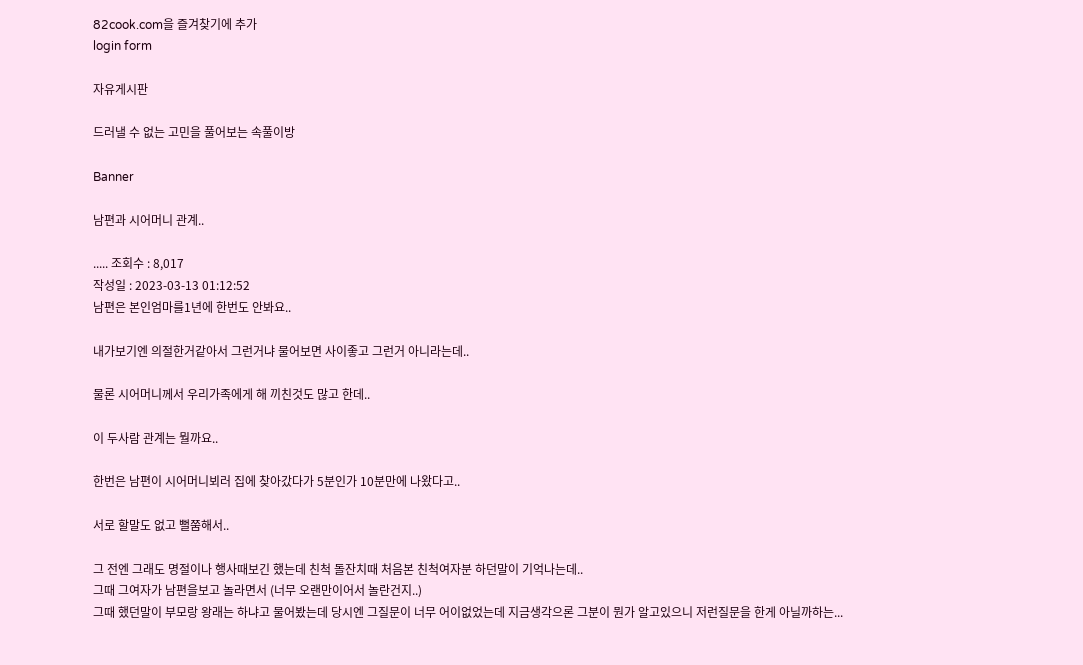82cook.com을 즐겨찾기에 추가
login form

자유게시판

드러낼 수 없는 고민을 풀어보는 속풀이방

Banner

남편과 시어머니 관계..

..... 조회수 : 8,017
작성일 : 2023-03-13 01:12:52
남편은 본인엄마를1년에 한번도 안봐요..

내가보기엔 의절한거같아서 그런거냐 물어보면 사이좋고 그런거 아니라는데..

물론 시어머니께서 우리가족에게 해 끼친것도 많고 한데..

이 두사람 관계는 뭘까요..

한번은 남편이 시어머니뵈러 집에 찾아갔다가 5분인가 10분만에 나왔다고..

서로 할말도 없고 뻘쭘해서..

그 전엔 그래도 명절이나 행사때보긴 했는데 친척 돌잔치때 처음본 친척여자분 하던말이 기억나는데..
그때 그여자가 남편을보고 놀라면서 (너무 오랜만이어서 놀란건지..)
그때 했던말이 부모랑 왕래는 하냐고 물어봤는데 당시엔 그질문이 너무 어이없었는데 지금생각으론 그분이 뭔가 알고있으니 저런질문을 한게 아닐까하는...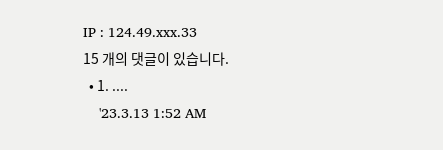IP : 124.49.xxx.33
15 개의 댓글이 있습니다.
  • 1. ....
    '23.3.13 1:52 AM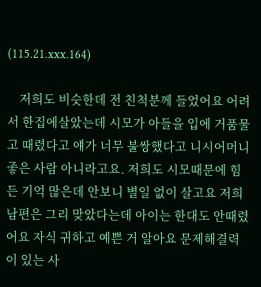(115.21.xxx.164)

    저희도 비슷한데 전 친척분께 들었어요 어려서 한집에살았는데 시모가 아들을 입에 거품물고 때렸다고 얘가 너무 불쌍했다고 니시어머니 좋은 사람 아니라고요. 저희도 시모때문에 힘든 기억 많은데 안보니 별일 없이 살고요 저희 남편은 그리 맞았다는데 아이는 한대도 안때렸어요 자식 귀하고 예쁜 거 알아요 문제해결력이 있는 사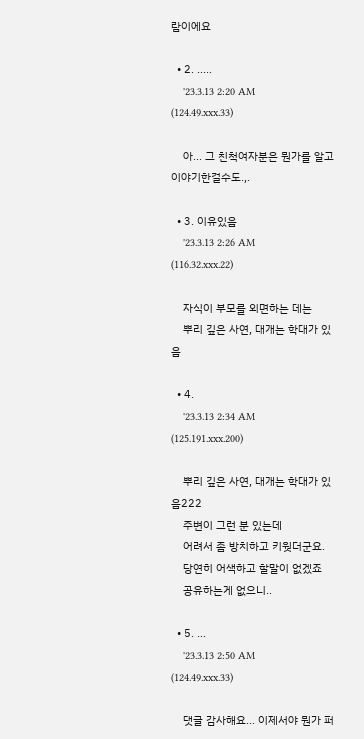람이에요

  • 2. .....
    '23.3.13 2:20 AM (124.49.xxx.33)

    아... 그 친척여자분은 뭔가를 알고이야기한걸수도.,.

  • 3. 이유있음
    '23.3.13 2:26 AM (116.32.xxx.22)

    자식이 부모를 외면하는 데는
    뿌리 깊은 사연, 대개는 학대가 있음

  • 4.
    '23.3.13 2:34 AM (125.191.xxx.200)

    뿌리 깊은 사연, 대개는 학대가 있음222
    주변이 그런 분 있는데
    어려서 좀 방치하고 키웟더군요.
    당연히 어색하고 할말이 없겠죠
    공유하는게 없으니..

  • 5. ...
    '23.3.13 2:50 AM (124.49.xxx.33)

    댓글 감사해요... 이제서야 뭔가 퍼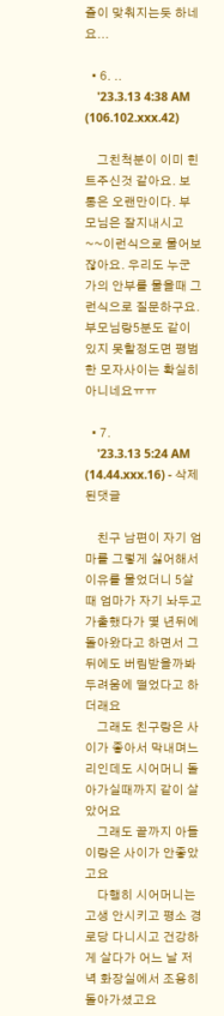즐이 맞춰지는듯 하네요...

  • 6. ..
    '23.3.13 4:38 AM (106.102.xxx.42)

    그친척분이 이미 힌트주신것 같아요. 보통은 오랜만이다. 부모님은 잘지내시고 ~~이런식으로 물어보잖아요. 우리도 누군가의 안부를 물을때 그런식으로 질문하구요. 부모님랑5분도 같이 있지 못할정도면 평범한 모자사이는 확실히 아니네요ㅠㅠ

  • 7.
    '23.3.13 5:24 AM (14.44.xxx.16) - 삭제된댓글

    친구 남편이 자기 엄마를 그렇게 싫어해서 이유를 물었더니 5살때 엄마가 자기 놔두고 가출했다가 몇 년뒤에 돌아왔다고 하면서 그 뒤에도 버림받을까봐 두려움에 떨었다고 하더래요
    그래도 친구랑은 사이가 좋아서 막내며느리인데도 시어머니 돌아가실때까지 같이 살았어요
    그래도 끝까지 아들이랑은 사이가 안좋았고요
    다행히 시어머니는 고생 안시키고 평소 경로당 다니시고 건강하게 살다가 어느 날 저녁 화장실에서 조용히 돌아가셨고요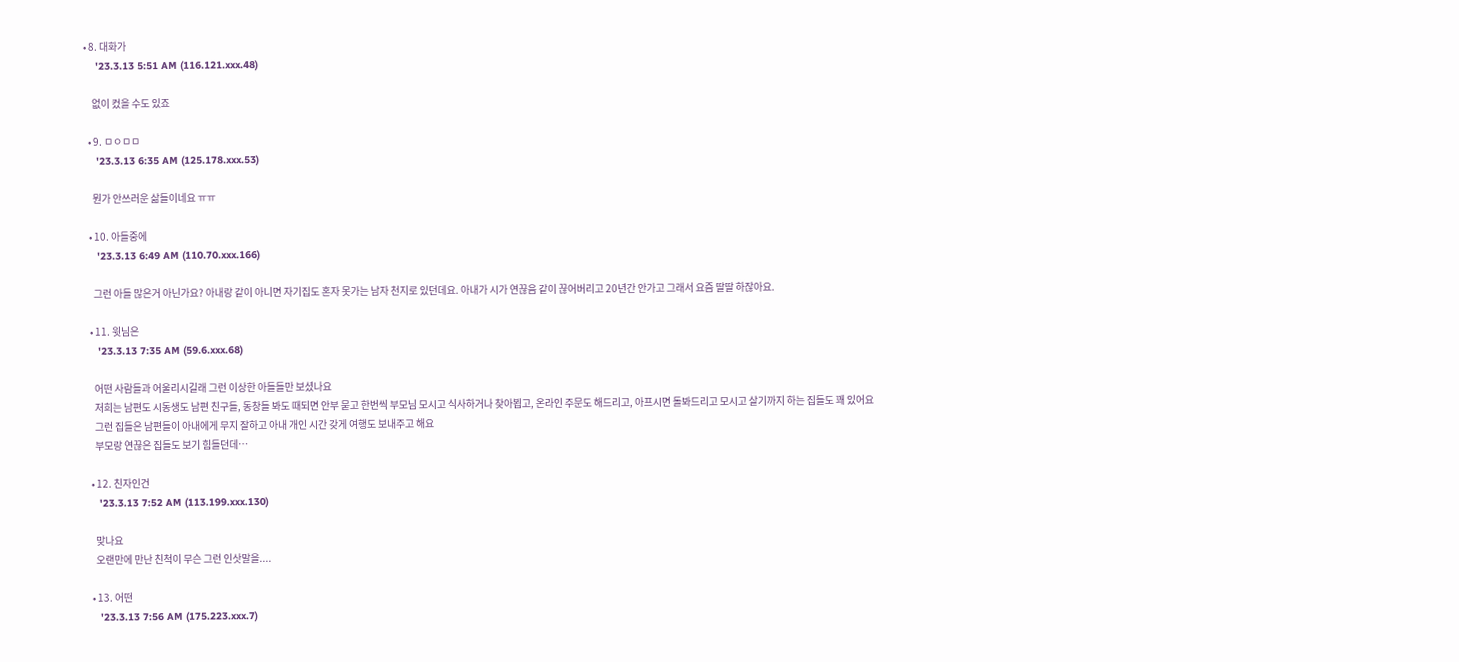• 8. 대화가
    '23.3.13 5:51 AM (116.121.xxx.48)

    없이 컸을 수도 있죠

  • 9. ㅁㅇㅁㅁ
    '23.3.13 6:35 AM (125.178.xxx.53)

    뭔가 안쓰러운 삶들이네요 ㅠㅠ

  • 10. 아들중에
    '23.3.13 6:49 AM (110.70.xxx.166)

    그런 아들 많은거 아닌가요? 아내랑 같이 아니면 자기집도 혼자 못가는 남자 천지로 있던데요. 아내가 시가 연끊음 같이 끊어버리고 20년간 안가고 그래서 요즘 딸딸 하잖아요.

  • 11. 윗님은
    '23.3.13 7:35 AM (59.6.xxx.68)

    어떤 사람들과 어울리시길래 그런 이상한 아들들만 보셨나요
    저희는 남편도 시동생도 남편 친구들, 동창들 봐도 때되면 안부 묻고 한번씩 부모님 모시고 식사하거나 찾아뵙고, 온라인 주문도 해드리고, 아프시면 돌봐드리고 모시고 살기까지 하는 집들도 꽤 있어요
    그런 집들은 남편들이 아내에게 무지 잘하고 아내 개인 시간 갖게 여행도 보내주고 해요
    부모랑 연끊은 집들도 보기 힘들던데…

  • 12. 친자인건
    '23.3.13 7:52 AM (113.199.xxx.130)

    맞나요
    오랜만에 만난 친척이 무슨 그런 인삿말을....

  • 13. 어떤
    '23.3.13 7:56 AM (175.223.xxx.7)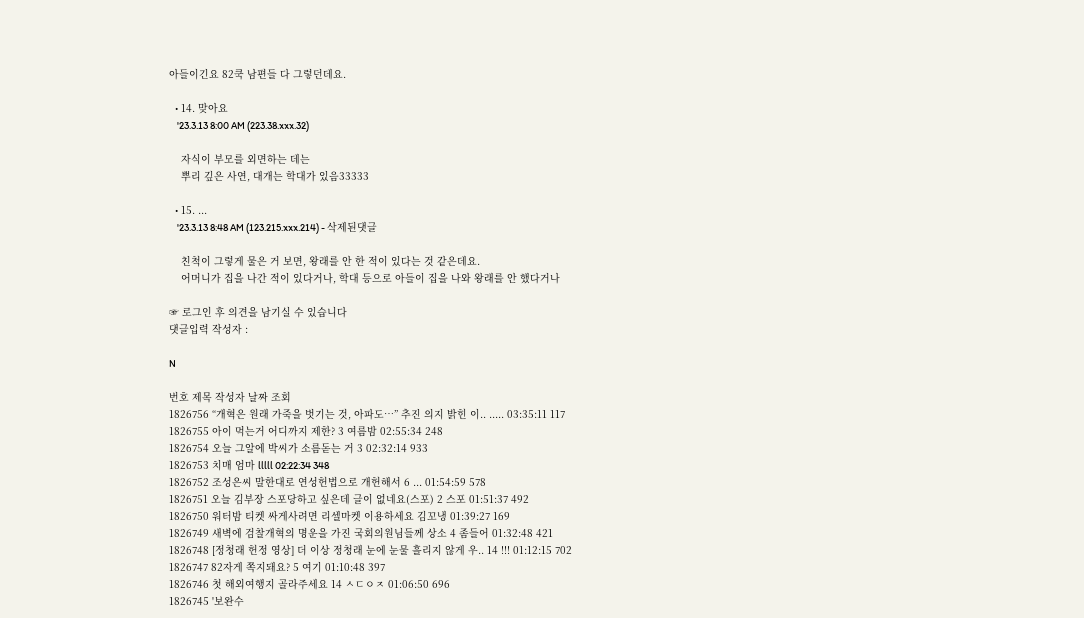아들이긴요 82쿡 남편들 다 그렇던데요.

  • 14. 맞아요
    '23.3.13 8:00 AM (223.38.xxx.32)

    자식이 부모를 외면하는 데는
    뿌리 깊은 사연, 대개는 학대가 있음33333

  • 15. ...
    '23.3.13 8:48 AM (123.215.xxx.214) - 삭제된댓글

    친척이 그렇게 물은 거 보면, 왕래를 안 한 적이 있다는 것 같은데요.
    어머니가 집을 나간 적이 있다거나, 학대 등으로 아들이 집을 나와 왕래를 안 했다거나

☞ 로그인 후 의견을 남기실 수 있습니다
댓글입력 작성자 :

N

번호 제목 작성자 날짜 조회
1826756 “개혁은 원래 가죽을 벗기는 것, 아파도…” 추진 의지 밝힌 이.. ..... 03:35:11 117
1826755 아이 먹는거 어디까지 제한? 3 여름밤 02:55:34 248
1826754 오늘 그알에 박씨가 소름돋는 거 3 02:32:14 933
1826753 치매 엄마 lllll 02:22:34 348
1826752 조성은씨 말한대로 연성헌법으로 개헌해서 6 ... 01:54:59 578
1826751 오늘 김부장 스포당하고 싶은데 글이 없네요(스포) 2 스포 01:51:37 492
1826750 워터밤 티켓 싸게사려면 리셀마켓 이용하세요 김꼬냉 01:39:27 169
1826749 새벽에 검찰개혁의 명운을 가진 국회의원님들께 상소 4 좀들어 01:32:48 421
1826748 [정청래 헌정 영상] 더 이상 정청래 눈에 눈물 흘리지 않게 우.. 14 !!! 01:12:15 702
1826747 82자게 쪽지돼요? 5 여기 01:10:48 397
1826746 첫 해외여행지 골라주세요 14 ㅅㄷㅇㅈ 01:06:50 696
1826745 '보완수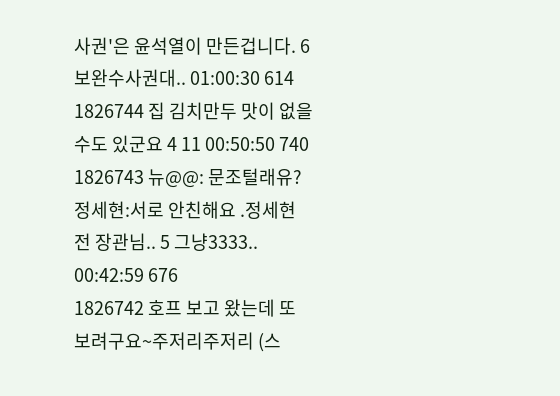사권'은 윤석열이 만든겁니다. 6 보완수사권대.. 01:00:30 614
1826744 집 김치만두 맛이 없을수도 있군요 4 11 00:50:50 740
1826743 뉴@@: 문조털래유? 정세현:서로 안친해요 .정세현 전 장관님.. 5 그냥3333.. 00:42:59 676
1826742 호프 보고 왔는데 또 보려구요~주저리주저리 (스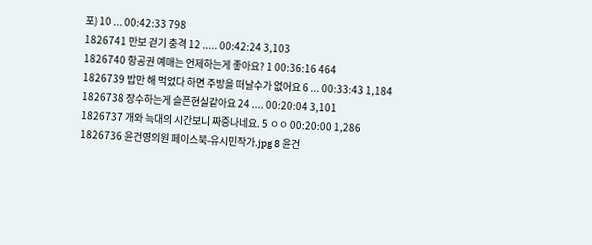포) 10 ... 00:42:33 798
1826741 만보 걷기 충격 12 ..... 00:42:24 3,103
1826740 항공권 예매는 언제하는게 좋아요? 1 00:36:16 464
1826739 밥만 해 먹었다 하면 주방을 떠날수가 없어요 6 ... 00:33:43 1,184
1826738 장수하는게 슬픈현실같아요 24 .... 00:20:04 3,101
1826737 개와 늑대의 시간보니 짜증나네요. 5 ㅇㅇ 00:20:00 1,286
1826736 윤건영의원 페이스북-유시민작가.jpg 8 윤건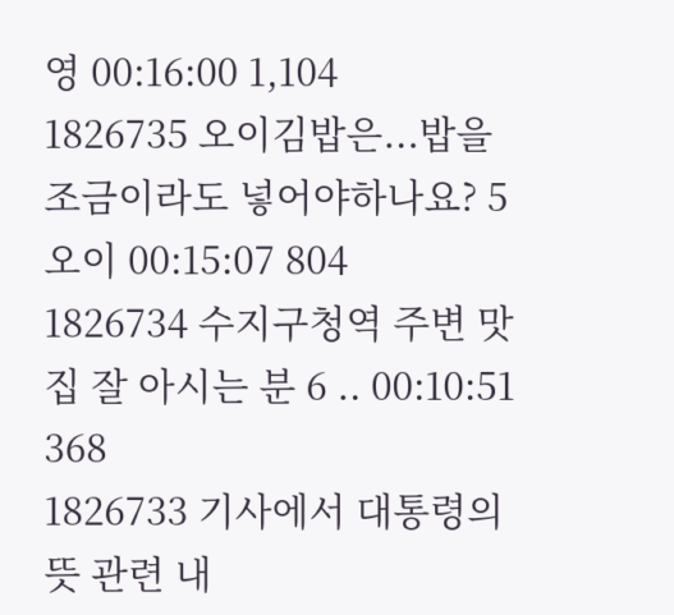영 00:16:00 1,104
1826735 오이김밥은...밥을 조금이라도 넣어야하나요? 5 오이 00:15:07 804
1826734 수지구청역 주변 맛집 잘 아시는 분 6 .. 00:10:51 368
1826733 기사에서 대통령의 뜻 관련 내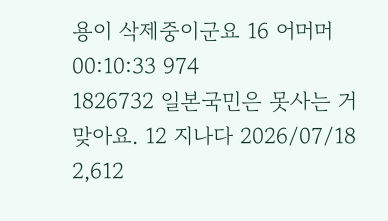용이 삭제중이군요 16 어머머 00:10:33 974
1826732 일본국민은 못사는 거 맞아요. 12 지나다 2026/07/18 2,612